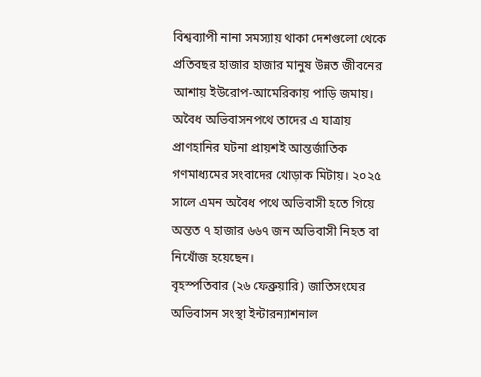বিশ্বব্যাপী নানা সমস্যায় থাকা দেশগুলো থেকে প্রতিবছর হাজার হাজার মানুষ উন্নত জীবনের আশায় ইউরোপ-আমেরিকায় পাড়ি জমায়। অবৈধ অভিবাসনপথে তাদের এ যাত্রায় প্রাণহানির ঘটনা প্রায়শই আন্তর্জাতিক গণমাধ্যমের সংবাদের খোড়াক মিটায়। ২০২৫ সালে এমন অবৈধ পথে অভিবাসী হতে গিয়ে অন্তত ৭ হাজার ৬৬৭ জন অভিবাসী নিহত বা নিখোঁজ হয়েছেন।
বৃহস্পতিবার (২৬ ফেব্রুয়ারি) জাতিসংঘের অভিবাসন সংস্থা ইন্টারন্যাশনাল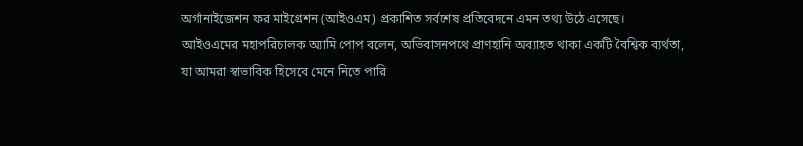অর্গানাইজেশন ফর মাইগ্রেশন (আইওএম) প্রকাশিত সর্বশেষ প্রতিবেদনে এমন তথ্য উঠে এসেছে।
আইওএমের মহাপরিচালক অ্যামি পোপ বলেন, অভিবাসনপথে প্রাণহানি অব্যাহত থাকা একটি বৈশ্বিক ব্যর্থতা, যা আমরা স্বাভাবিক হিসেবে মেনে নিতে পারি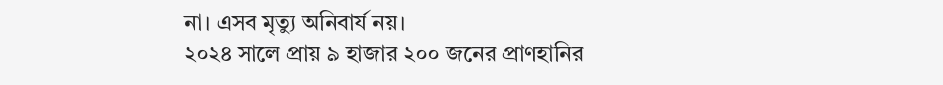না। এসব মৃত্যু অনিবার্য নয়।
২০২৪ সালে প্রায় ৯ হাজার ২০০ জনের প্রাণহানির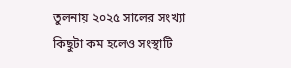তুলনায় ২০২৫ সালের সংখ্যা কিছুটা কম হলেও সংস্থাটি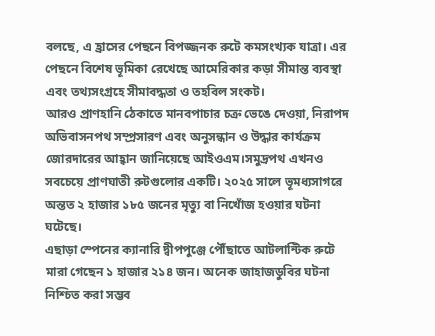বলছে, এ হ্রাসের পেছনে বিপজ্জনক রুটে কমসংখ্যক যাত্রা। এর পেছনে বিশেষ ভূমিকা রেখেছে আমেরিকার কড়া সীমান্ত ব্যবস্থা এবং তথ্যসংগ্রহে সীমাবদ্ধতা ও তহবিল সংকট।
আরও প্রাণহানি ঠেকাতে মানবপাচার চক্র ভেঙে দেওয়া, নিরাপদ অভিবাসনপথ সম্প্রসারণ এবং অনুসন্ধান ও উদ্ধার কার্যক্রম জোরদারের আহ্বান জানিয়েছে আইওএম।সমুদ্রপথ এখনও সবচেয়ে প্রাণঘাতী রুটগুলোর একটি। ২০২৫ সালে ভূমধ্যসাগরে অন্তত ২ হাজার ১৮৫ জনের মৃত্যু বা নিখোঁজ হওয়ার ঘটনা ঘটেছে।
এছাড়া স্পেনের ক্যানারি দ্বীপপুঞ্জে পৌঁছাতে আটলান্টিক রুটে মারা গেছেন ১ হাজার ২১৪ জন। অনেক জাহাজডুবির ঘটনা নিশ্চিত করা সম্ভব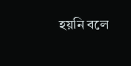হয়নি বলে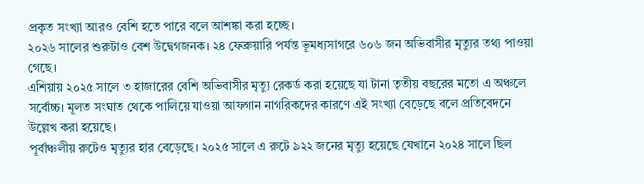প্রকৃত সংখ্যা আরও বেশি হতে পারে বলে আশঙ্কা করা হচ্ছে।
২০২৬ সালের শুরুটাও বেশ উদ্বেগজনক। ২৪ ফেব্রুয়ারি পর্যন্ত ভূমধ্যসাগরে ৬০৬ জন অভিবাসীর মৃত্যুর তথ্য পাওয়া গেছে।
এশিয়ায় ২০২৫ সালে ৩ হাজারের বেশি অভিবাসীর মৃত্যু রেকর্ড করা হয়েছে যা টানা তৃতীয় বছরের মতো এ অঞ্চলে সর্বোচ্চ। মূলত সংঘাত থেকে পালিয়ে যাওয়া আফগান নাগরিকদের কারণে এই সংখ্যা বেড়েছে বলে প্রতিবেদনে উল্লেখ করা হয়েছে।
পূর্বাঞ্চলীয় রুটেও মৃত্যুর হার বেড়েছে। ২০২৫ সালে এ রুটে ৯২২ জনের মৃত্যু হয়েছে যেখানে ২০২৪ সালে ছিল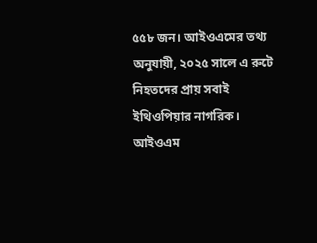৫৫৮ জন। আইওএমের তথ্য অনুযায়ী, ২০২৫ সালে এ রুটে নিহতদের প্রায় সবাই ইথিওপিয়ার নাগরিক।
আইওএম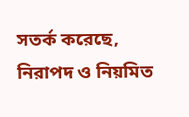সতর্ক করেছে, নিরাপদ ও নিয়মিত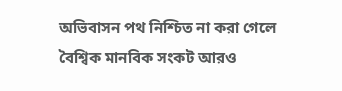অভিবাসন পথ নিশ্চিত না করা গেলে বৈশ্বিক মানবিক সংকট আরও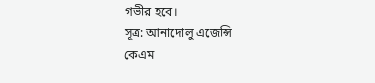গভীর হবে।
সূত্র: আনাদোলু এজেন্সি
কেএম